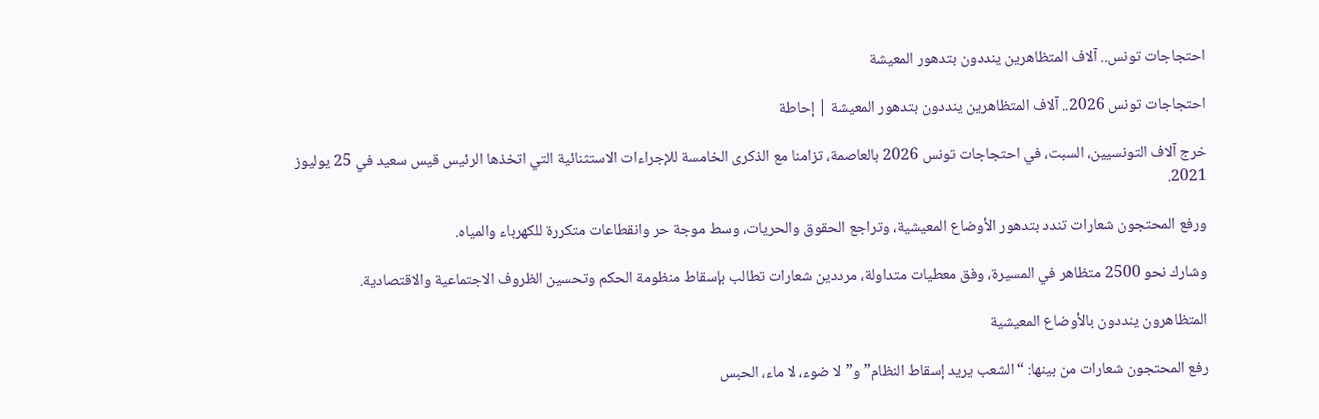احتجاجات تونس.. آلاف المتظاهرين ينددون بتدهور المعيشة

احتجاجات تونس 2026.. آلاف المتظاهرين ينددون بتدهور المعيشة | إحاطة

خرج آلاف التونسيين، السبت، في احتجاجات تونس 2026 بالعاصمة، تزامنا مع الذكرى الخامسة للإجراءات الاستثنائية التي اتخذها الرئيس قيس سعيد في 25 يوليوز 2021.

ورفع المحتجون شعارات تندد بتدهور الأوضاع المعيشية، وتراجع الحقوق والحريات، وسط موجة حر وانقطاعات متكررة للكهرباء والمياه.

وشارك نحو 2500 متظاهر في المسيرة، وفق معطيات متداولة، مرددين شعارات تطالب بإسقاط منظومة الحكم وتحسين الظروف الاجتماعية والاقتصادية.

المتظاهرون ينددون بالأوضاع المعيشية

رفع المحتجون شعارات من بينها: “الشعب يريد إسقاط النظام” و”لا ضوء، لا ماء، الحبس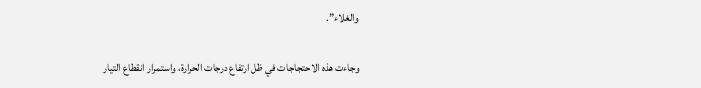والغلاء”.

وجاءت هذه الاحتجاجات في ظل ارتفاع درجات الحرارة، واستمرار انقطاع التيار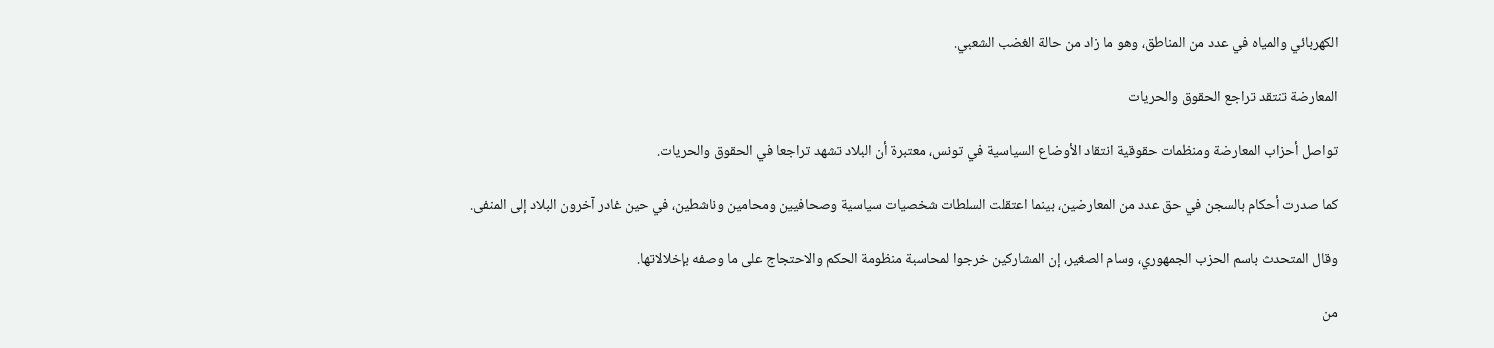الكهربائي والمياه في عدد من المناطق، وهو ما زاد من حالة الغضب الشعبي.

المعارضة تنتقد تراجع الحقوق والحريات

تواصل أحزاب المعارضة ومنظمات حقوقية انتقاد الأوضاع السياسية في تونس، معتبرة أن البلاد تشهد تراجعا في الحقوق والحريات.

كما صدرت أحكام بالسجن في حق عدد من المعارضين، بينما اعتقلت السلطات شخصيات سياسية وصحافيين ومحامين وناشطين، في حين غادر آخرون البلاد إلى المنفى.

وقال المتحدث باسم الحزب الجمهوري، وسام الصغير، إن المشاركين خرجوا لمحاسبة منظومة الحكم والاحتجاج على ما وصفه بإخلالاتها.

من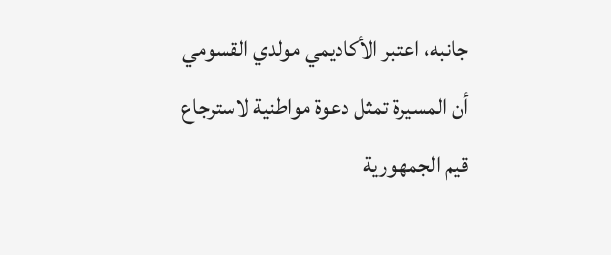جانبه، اعتبر الأكاديمي مولدي القسومي أن المسيرة تمثل دعوة مواطنية لاسترجاع قيم الجمهورية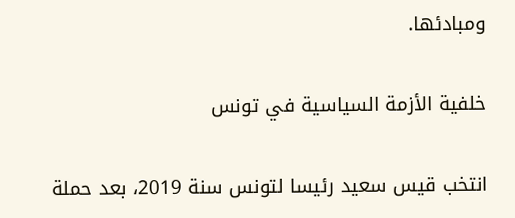ومبادئها.

خلفية الأزمة السياسية في تونس

انتخب قيس سعيد رئيسا لتونس سنة 2019، بعد حملة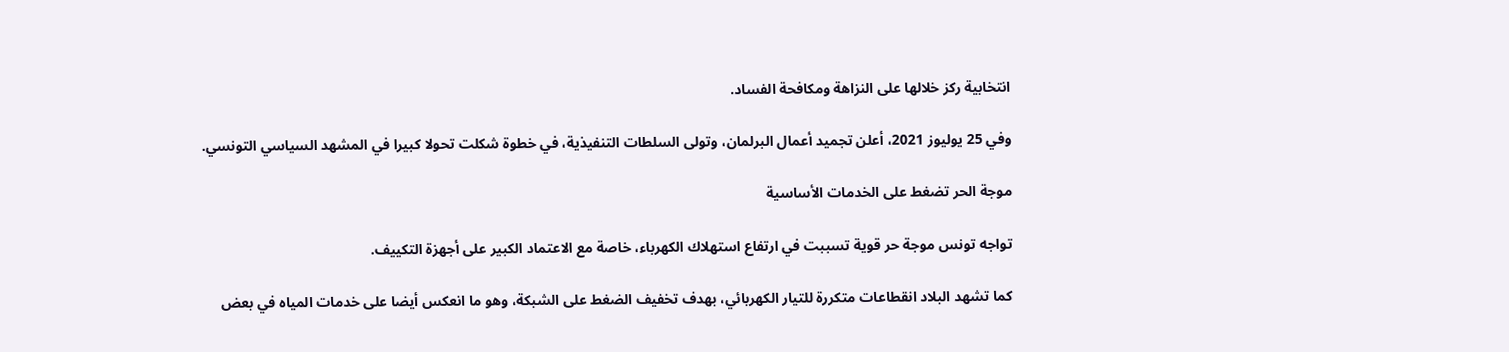انتخابية ركز خلالها على النزاهة ومكافحة الفساد.

وفي 25 يوليوز 2021، أعلن تجميد أعمال البرلمان، وتولى السلطات التنفيذية، في خطوة شكلت تحولا كبيرا في المشهد السياسي التونسي.

موجة الحر تضغط على الخدمات الأساسية

تواجه تونس موجة حر قوية تسببت في ارتفاع استهلاك الكهرباء، خاصة مع الاعتماد الكبير على أجهزة التكييف.

كما تشهد البلاد انقطاعات متكررة للتيار الكهربائي، بهدف تخفيف الضغط على الشبكة، وهو ما انعكس أيضا على خدمات المياه في بعض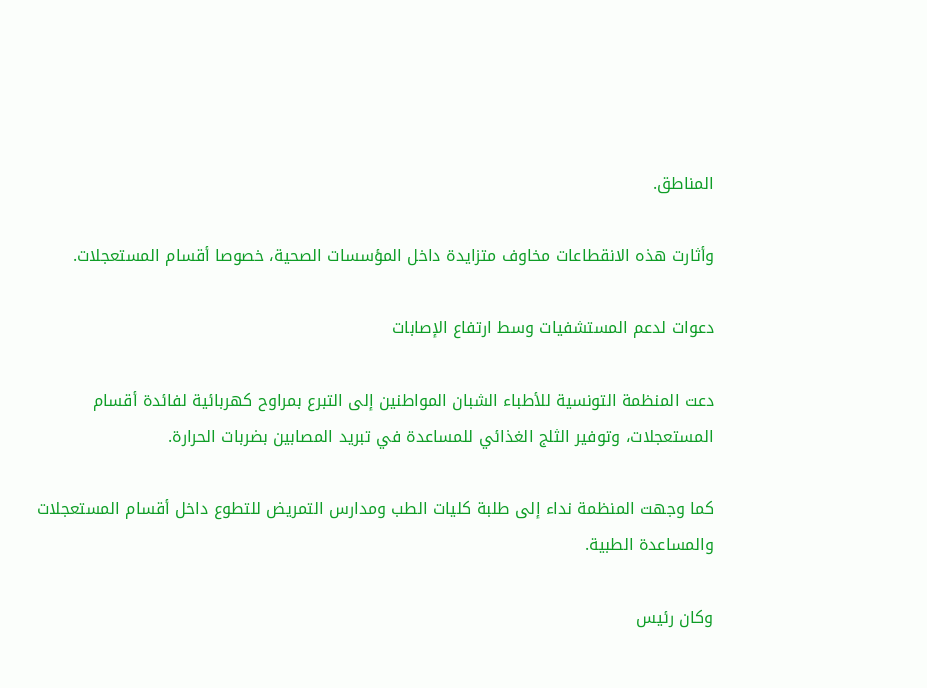المناطق.

وأثارت هذه الانقطاعات مخاوف متزايدة داخل المؤسسات الصحية، خصوصا أقسام المستعجلات.

دعوات لدعم المستشفيات وسط ارتفاع الإصابات

دعت المنظمة التونسية للأطباء الشبان المواطنين إلى التبرع بمراوح كهربائية لفائدة أقسام المستعجلات، وتوفير الثلج الغذائي للمساعدة في تبريد المصابين بضربات الحرارة.

كما وجهت المنظمة نداء إلى طلبة كليات الطب ومدارس التمريض للتطوع داخل أقسام المستعجلات والمساعدة الطبية.

وكان رئيس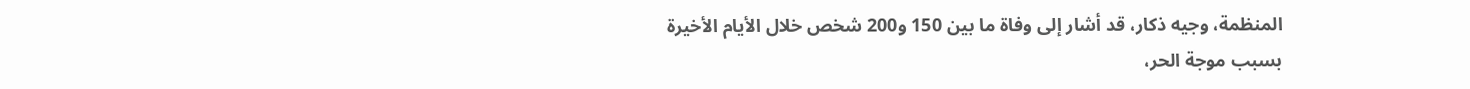المنظمة، وجيه ذكار، قد أشار إلى وفاة ما بين 150 و200 شخص خلال الأيام الأخيرة بسبب موجة الحر،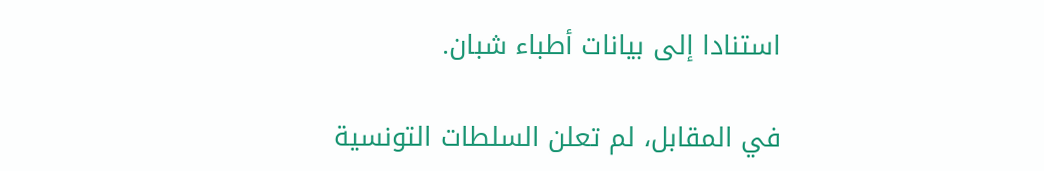استنادا إلى بيانات أطباء شبان.

في المقابل، لم تعلن السلطات التونسية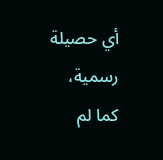أي حصيلة رسمية، كما لم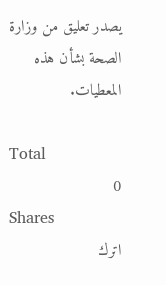يصدر تعليق من وزارة الصحة بشأن هذه المعطيات.

Total
0
Shares
اترك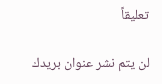تعليقاً

لن يتم نشر عنوان بريدك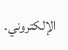الإلكتروني.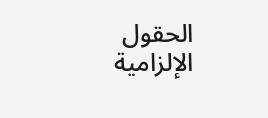الحقول الإلزامية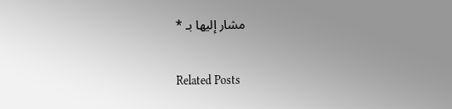مشار إليها بـ *

Related Posts